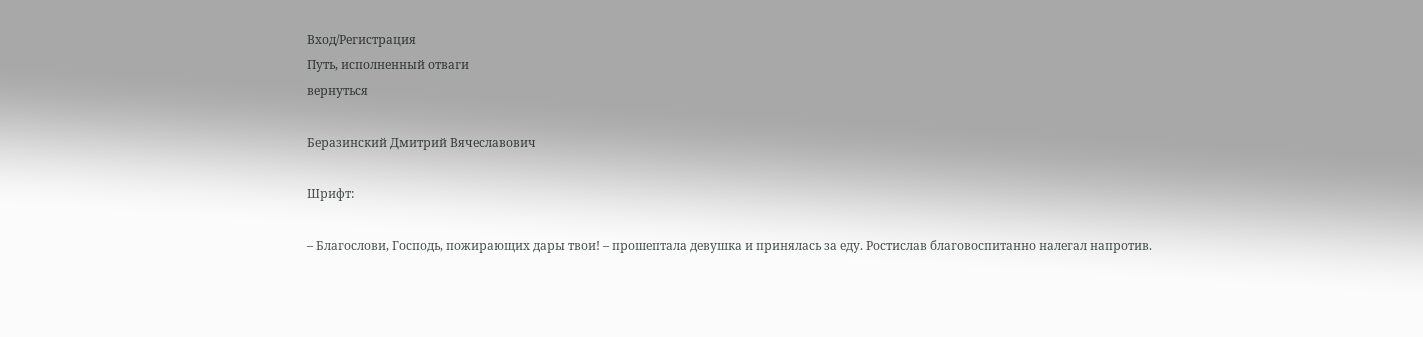Вход/Регистрация
Путь, исполненный отваги
вернуться

Беразинский Дмитрий Вячеславович

Шрифт:

– Благослови, Господь, пожирающих дары твои! – прошептала девушка и принялась за еду. Ростислав благовоспитанно налегал напротив.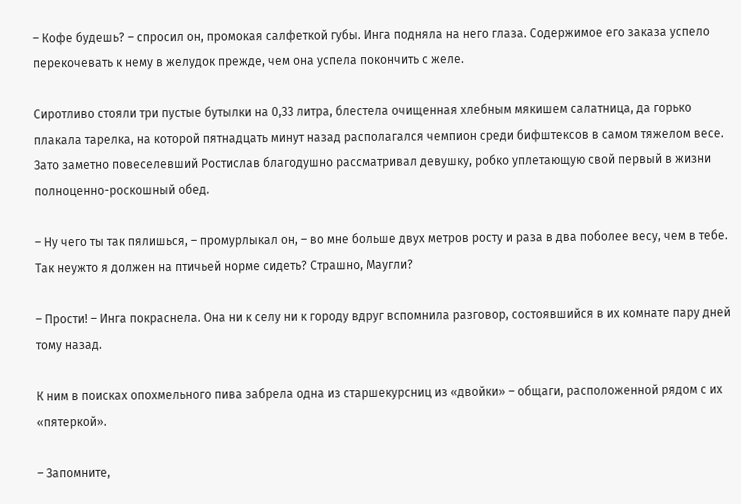– Кофе будешь? – спросил он, промокая салфеткой губы. Инга подняла на него глаза. Содержимое его заказа успело перекочевать к нему в желудок прежде, чем она успела покончить с желе.

Сиротливо стояли три пустые бутылки на 0,33 литра, блестела очищенная хлебным мякишем салатница, да горько плакала тарелка, на которой пятнадцать минут назад располагался чемпион среди бифштексов в самом тяжелом весе. Зато заметно повеселевший Ростислав благодушно рассматривал девушку, робко уплетающую свой первый в жизни полноценно-роскошный обед.

– Ну чего ты так пялишься, – промурлыкал он, – во мне больше двух метров росту и раза в два поболее весу, чем в тебе. Так неужто я должен на птичьей норме сидеть? Страшно, Маугли?

– Прости! – Инга покраснела. Она ни к селу ни к городу вдруг вспомнила разговор, состоявшийся в их комнате пару дней тому назад.

К ним в поисках опохмельного пива забрела одна из старшекурсниц из «двойки» – общаги, расположенной рядом с их «пятеркой».

– Запомните,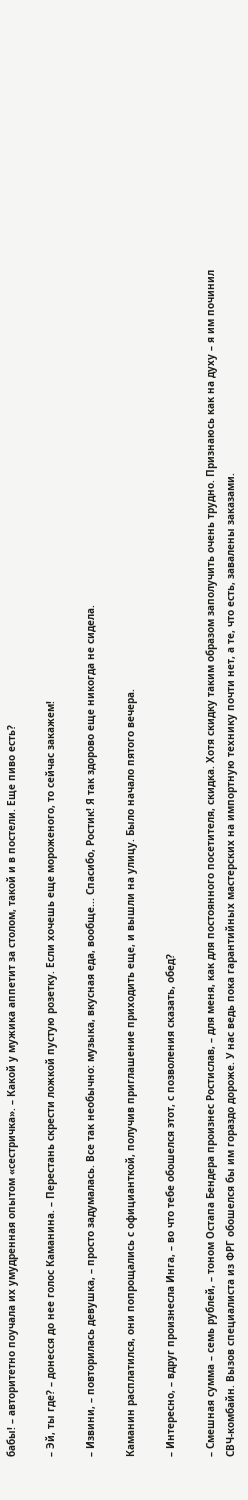бабы! – авторитетно поучала их умудренная опытом «сестричка». – Какой у мужика аппетит за столом, такой и в постели. Еще пиво есть?

– Эй, ты где? – донесся до нее голос Каманина. – Перестань скрести ложкой пустую розетку. Если хочешь еще мороженого, то сейчас закажем!

– Извини, – повторилась девушка, – просто задумалась. Все так необычно: музыка, вкусная еда, вообще... Спасибо, Ростик! Я так здорово еще никогда не сидела.

Каманин расплатился, они попрощались с официанткой, получив приглашение приходить еще, и вышли на улицу. Было начало пятого вечера.

– Интересно, – вдруг произнесла Инга, – во что тебе обошелся этот, с позволения сказать, обед?

– Смешная сумма – семь рублей, – тоном Остапа Бендера произнес Ростислав, – для меня, как для постоянного посетителя, скидка. Хотя скидку таким образом заполучить очень трудно. Признаюсь как на духу – я им починил СВЧ-комбайн. Вызов специалиста из ФРГ обошелся бы им гораздо дороже. У нас ведь пока гарантийных мастерских на импортную технику почти нет, а те, что есть, завалены заказами.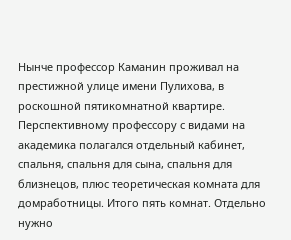Нынче профессор Каманин проживал на престижной улице имени Пулихова, в роскошной пятикомнатной квартире. Перспективному профессору с видами на академика полагался отдельный кабинет, спальня, спальня для сына, спальня для близнецов, плюс теоретическая комната для домработницы. Итого пять комнат. Отдельно нужно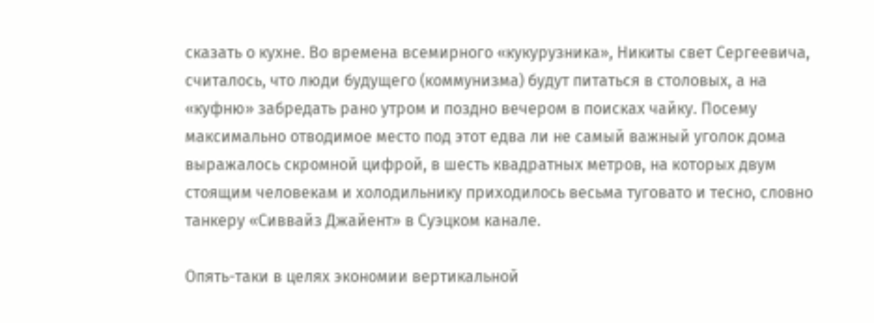сказать о кухне. Во времена всемирного «кукурузника», Никиты свет Сергеевича, считалось, что люди будущего (коммунизма) будут питаться в столовых, а на «куфню» забредать рано утром и поздно вечером в поисках чайку. Посему максимально отводимое место под этот едва ли не самый важный уголок дома выражалось скромной цифрой, в шесть квадратных метров, на которых двум стоящим человекам и холодильнику приходилось весьма туговато и тесно, словно танкеру «Сиввайз Джайент» в Суэцком канале.

Опять-таки в целях экономии вертикальной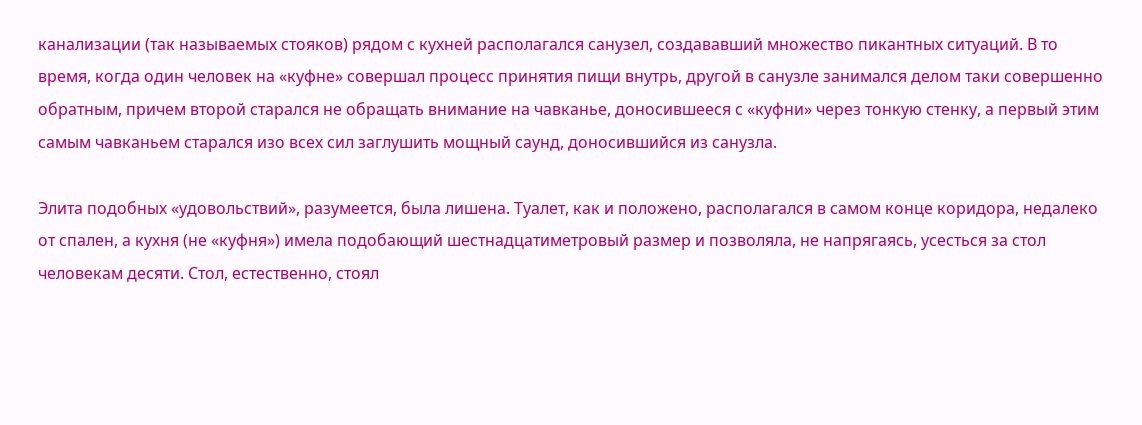канализации (так называемых стояков) рядом с кухней располагался санузел, создававший множество пикантных ситуаций. В то время, когда один человек на «куфне» совершал процесс принятия пищи внутрь, другой в санузле занимался делом таки совершенно обратным, причем второй старался не обращать внимание на чавканье, доносившееся с «куфни» через тонкую стенку, а первый этим самым чавканьем старался изо всех сил заглушить мощный саунд, доносившийся из санузла.

Элита подобных «удовольствий», разумеется, была лишена. Туалет, как и положено, располагался в самом конце коридора, недалеко от спален, а кухня (не «куфня») имела подобающий шестнадцатиметровый размер и позволяла, не напрягаясь, усесться за стол человекам десяти. Стол, естественно, стоял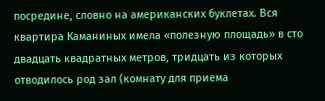посредине, словно на американских буклетах. Вся квартира Каманиных имела «полезную площадь» в сто двадцать квадратных метров, тридцать из которых отводилось род зал (комнату для приема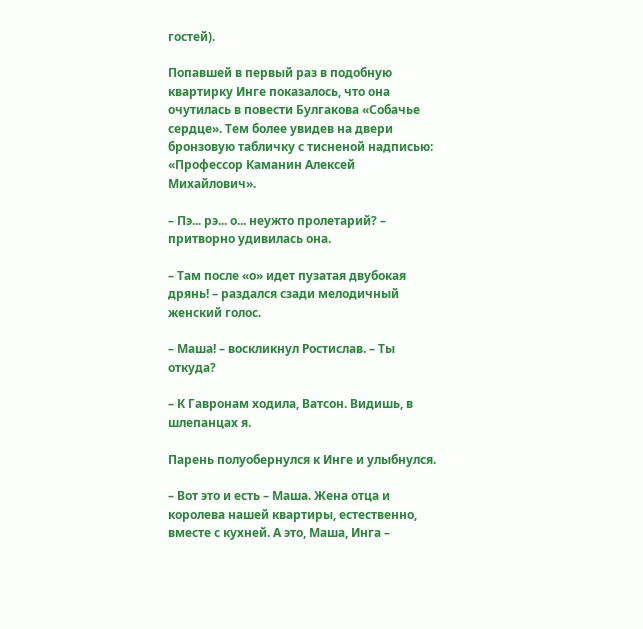гостей).

Попавшей в первый раз в подобную квартирку Инге показалось, что она очутилась в повести Булгакова «Собачье сердце». Тем более увидев на двери бронзовую табличку с тисненой надписью: «Профессор Каманин Алексей Михайлович».

– Пэ... рэ... о... неужто пролетарий? – притворно удивилась она.

– Там после «о» идет пузатая двубокая дрянь! – раздался сзади мелодичный женский голос.

– Маша! – воскликнул Ростислав. – Ты откуда?

– К Гавронам ходила, Ватсон. Видишь, в шлепанцах я.

Парень полуобернулся к Инге и улыбнулся.

– Вот это и есть – Маша. Жена отца и королева нашей квартиры, естественно, вместе с кухней. А это, Маша, Инга –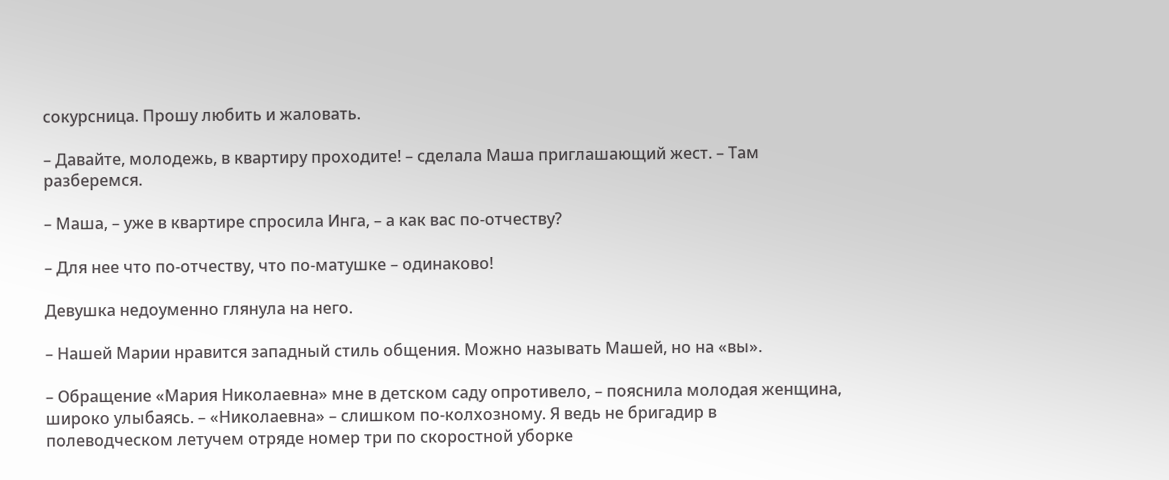сокурсница. Прошу любить и жаловать.

– Давайте, молодежь, в квартиру проходите! – сделала Маша приглашающий жест. – Там разберемся.

– Маша, – уже в квартире спросила Инга, – а как вас по-отчеству?

– Для нее что по-отчеству, что по-матушке – одинаково!

Девушка недоуменно глянула на него.

– Нашей Марии нравится западный стиль общения. Можно называть Машей, но на «вы».

– Обращение «Мария Николаевна» мне в детском саду опротивело, – пояснила молодая женщина, широко улыбаясь. – «Николаевна» – слишком по-колхозному. Я ведь не бригадир в полеводческом летучем отряде номер три по скоростной уборке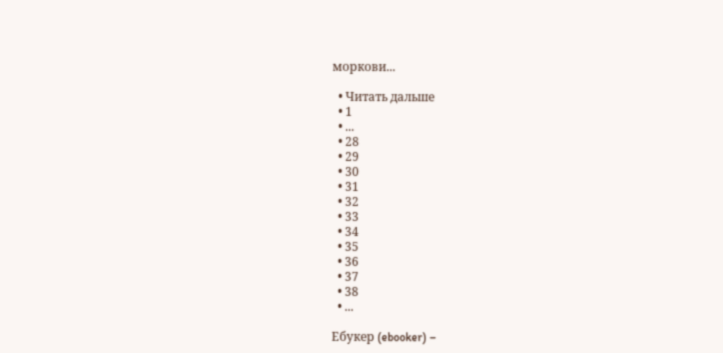моркови...

  • Читать дальше
  • 1
  • ...
  • 28
  • 29
  • 30
  • 31
  • 32
  • 33
  • 34
  • 35
  • 36
  • 37
  • 38
  • ...

Ебукер (ebooker) –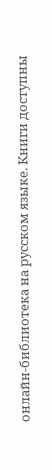онлайн-библиотека на русском языке. Книги доступны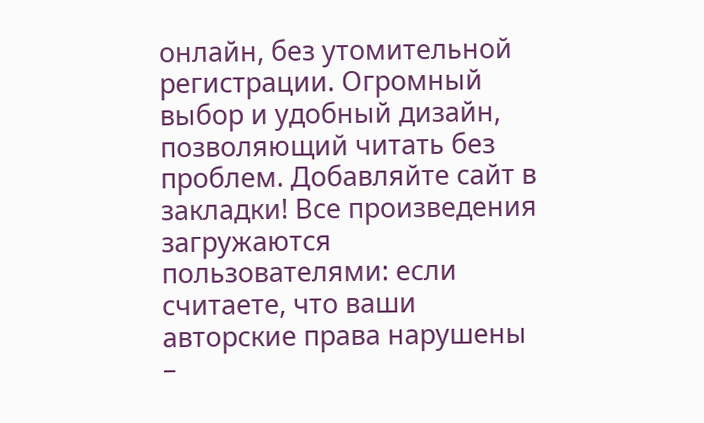онлайн, без утомительной регистрации. Огромный выбор и удобный дизайн, позволяющий читать без проблем. Добавляйте сайт в закладки! Все произведения загружаются пользователями: если считаете, что ваши авторские права нарушены –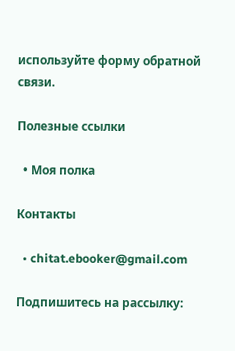используйте форму обратной связи.

Полезные ссылки

  • Моя полка

Контакты

  • chitat.ebooker@gmail.com

Подпишитесь на рассылку: